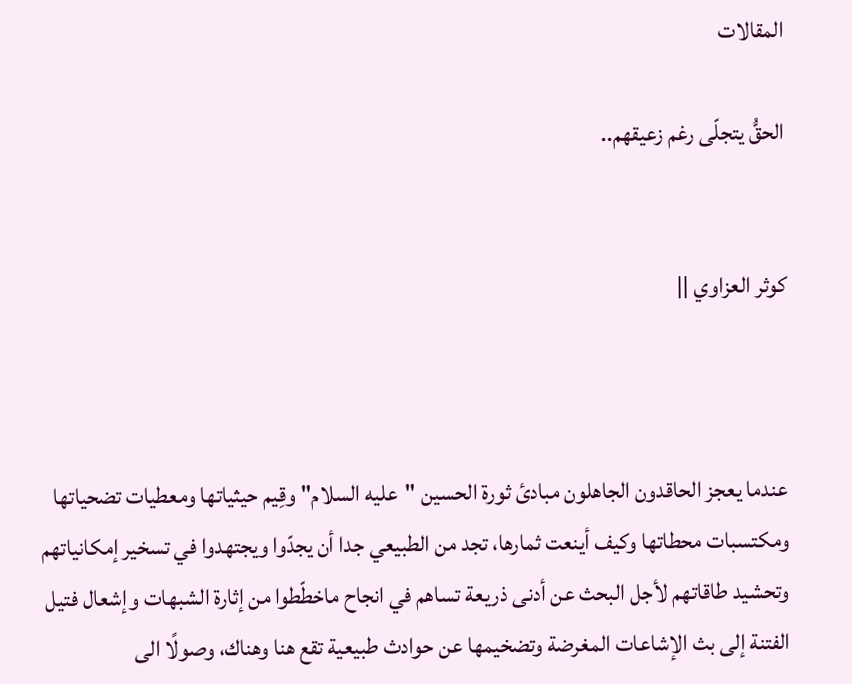المقالات

الحقُّ يتجلّى رغم زعيقهم..


كوثر العزاوي ||



عندما يعجز الحاقدون الجاهلون مبادئ ثورة الحسين "عليه السلام" وقِيم حيثياتها ومعطيات تضحياتها ومكتسبات محطاتها وكيف أينعت ثمارها، تجد من الطبيعي جدا أن يجدّوا ويجتهدوا في تسخير إمكانياتهم وتحشيد طاقاتهم لأجل البحث عن أدنى ذريعة تساهم في انجاح ماخطّطوا من إثارة الشبهات وإشعال فتيل الفتنة إلى بث الإشاعات المغرضة وتضخيمها عن حوادث طبيعية تقع هنا وهناك، وصولًا الى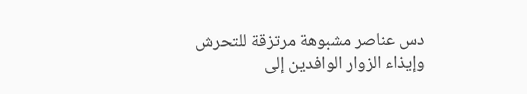دس عناصر مشبوهة مرتزقة للتحرش وإيذاء الزوار الوافدين إلى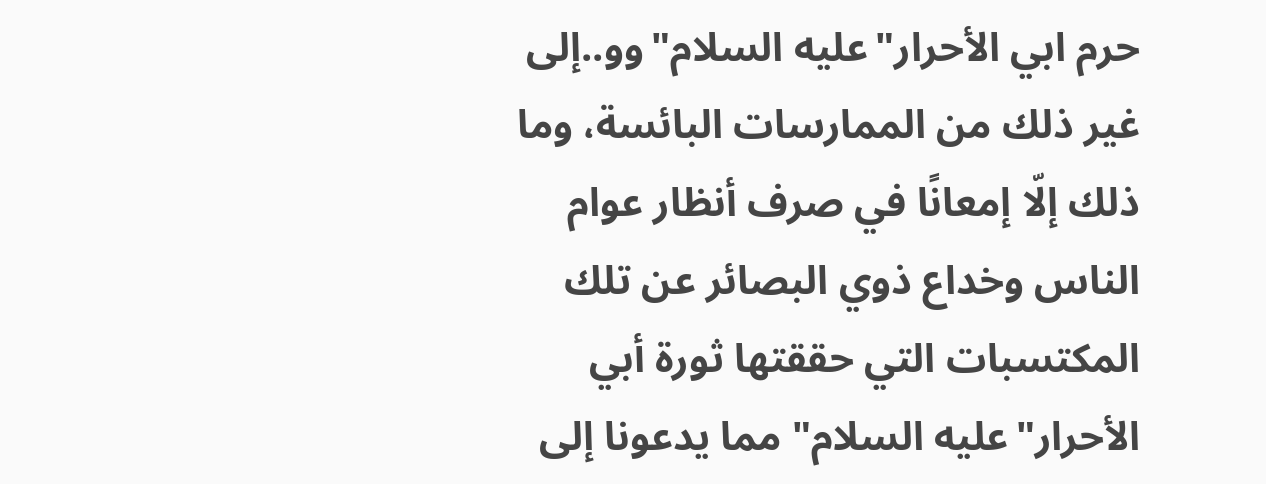حرم ابي الأحرار"عليه السلام"وو..إلى غير ذلك من الممارسات البائسة، وما ذلك إلّا إمعانًا في صرف أنظار عوام الناس وخداع ذوي البصائر عن تلك المكتسبات التي حققتها ثورة أبي الأحرار"عليه السلام" مما يدعونا إلى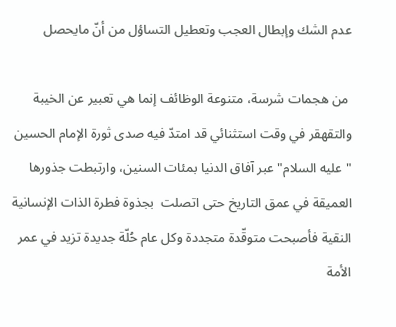عدم الشك وإبطال العجب وتعطيل التساؤل من أنّ مايحصل

 من هجمات شرسة، متنوعة الوظائف إنما هي تعبير عن الخيبة والتقهقر في وقت استثنائي قد امتدّ فيه صدى ثورة الإمام الحسين "عليه السلام" عبر آفاق الدنيا بمئات السنين، وارتبطت جذورها العميقة في عمق التاريخ حتى اتصلت  بجذوة فطرة الذات الإنسانية النقية فأصبحت متوقّدة متجددة وكل عام حُلّة جديدة تزيد في عمر الأمة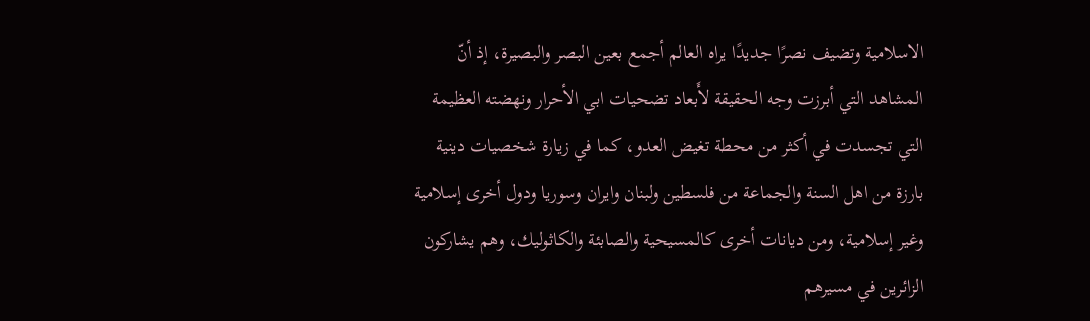الاسلامية وتضيف نصرًا جديدًا يراه العالم أجمع بعين البصر والبصيرة، إذ أنّ المشاهد التي أبرزت وجه الحقيقة لأَبعاد تضحيات ابي الأحرار ونهضته العظيمة التي تجسدت في أكثر من محطة تغيض العدو، كما في زيارة شخصيات دينية بارزة من اهل السنة والجماعة من فلسطين ولبنان وايران وسوريا ودول أخرى إسلامية وغير إسلامية، ومن ديانات أخرى كالمسيحية والصابئة والكاثوليك، وهم يشاركون الزائرين في مسيرهم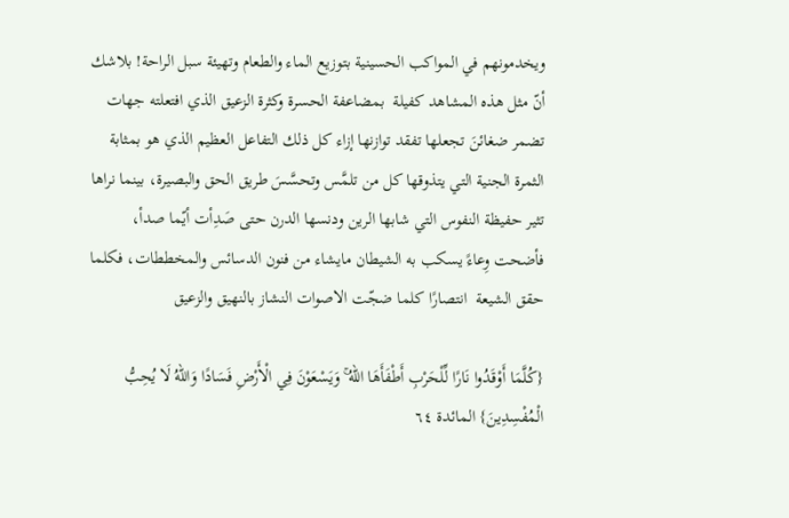ويخدمونهم في المواكب الحسينية بتوزيع الماء والطعام وتهيئة سبل الراحة! بلاشك أنّ مثل هذه المشاهد كفيلة  بمضاعفة الحسرة وكثرة الزعيق الذي افتعلته جهات تضمر ضغائنَ تجعلها تفقد توازنها إزاء كل ذلك التفاعل العظيم الذي هو بمثابة الثمرة الجنية التي يتذوقها كل من تلمَّس وتحسَّسَ طريق الحق والبصيرة، بينما نراها تثير حفيظة النفوس التي شابها الرين ودنسها الدرن حتى صَدِأت أيّما صدأ، فأضحت وِعاءً يسكب به الشيطان مايشاء من فنون الدسائس والمخططات، فكلما حقق الشيعة  انتصارًا كلما ضجّت الاصوات النشاز بالنهيق والزعيق

{كُلَّمَا أَوْقَدُوا نَارًا لِّلْحَرْبِ أَطْفَأَهَا اللهُ ۚ وَيَسْعَوْنَ فِي الْأَرْضِ فَسَادًا وَاللهُ لَا يُحِبُّ الْمُفْسِدِينَ} المائدة ٦٤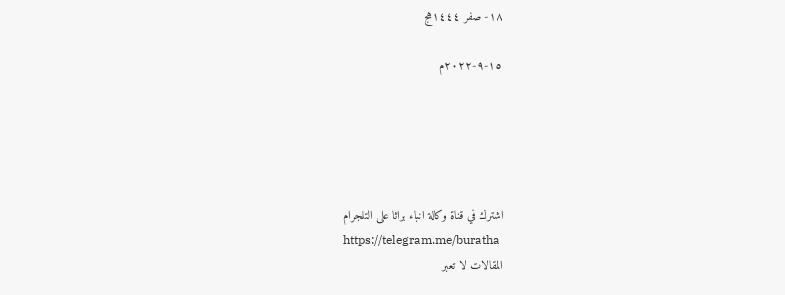١٨- صفر ١٤٤٤هج

١٥-٩-٢٠٢٢م





اشترك في قناة وكالة انباء براثا على التلجرام
https://telegram.me/buratha
المقالات لا تعبر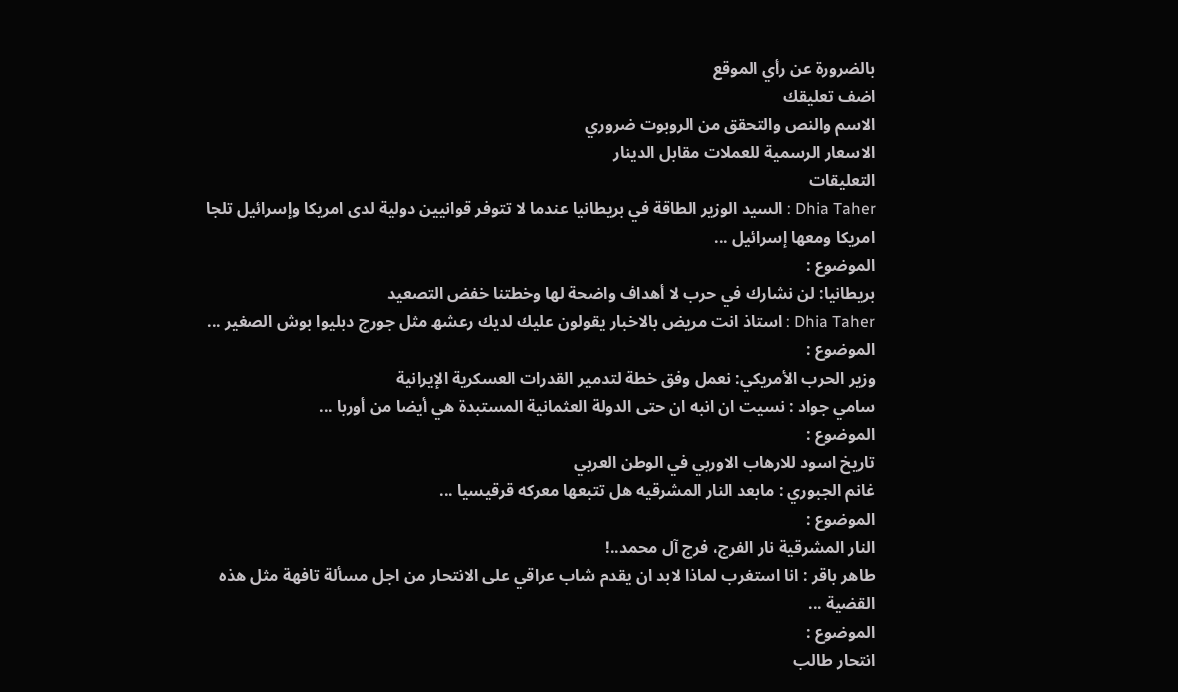بالضرورة عن رأي الموقع
اضف تعليقك
الاسم والنص والتحقق من الروبوت ضروري
الاسعار الرسمية للعملات مقابل الدينار
التعليقات
Dhia Taher : السيد الوزير الطاقة في بريطانيا عندما لا تتوفر قوانيين دولية لدى امريكا وإسرائيل تلجا امريكا ومعھا إسرائيل ...
الموضوع :
بريطانيا: لن نشارك في حرب لا أهداف واضحة لها وخطتنا خفض التصعيد
Dhia Taher : استاذ انت مريض بالاخبار يقولون عليك لديك رعشھ مثل جورج دبليوا بوش الصغير ...
الموضوع :
وزير الحرب الأمريكي: نعمل وفق خطة لتدمير القدرات العسكرية الإيرانية
سامي جواد : نسيت ان انبه ان حتى الدولة العثمانية المستبدة هي أيضا من أوربا ...
الموضوع :
تاريخ اسود للارهاب الاوربي في الوطن العربي
غانم الجبوري : مابعد النار المشرقيه هل تتبعها معركه قرقيسيا ...
الموضوع :
النار المشرقية نار الفرج، فرج آل محمد..!
طاهر باقر : انا استغرب لماذا لابد ان يقدم شاب عراقي على الانتحار من اجل مسألة تافهة مثل هذه القضية ...
الموضوع :
انتحار طالب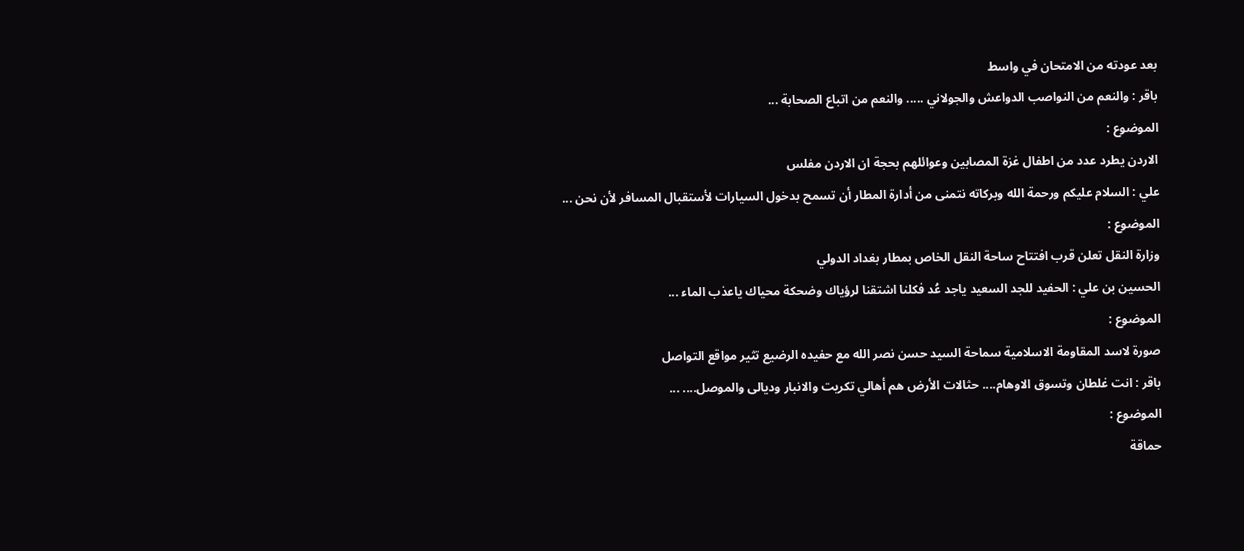بعد عودته من الامتحان في واسط
باقر : والنعم من النواصب الدواعش والجولاني ..... والنعم من اتباع الصحابة ...
الموضوع :
الاردن يطرد عدد من اطفال غزة المصابين وعوائلهم بحجة ان الاردن مفلس
علي : السلام عليكم ورحمة الله وبركاته نتمنى من أدارة المطار أن تسمح بدخول السيارات لأستقبال المسافر لأن نحن ...
الموضوع :
وزارة النقل تعلن قرب افتتاح ساحة النقل الخاص بمطار بغداد الدولي
الحسين بن علي : الحفيد للجد السعيد ياجد عُد فكلنا اشتقنا لرؤياك وضحكة محياك ياعذب الماء ...
الموضوع :
صورة لاسد المقاومة الاسلامية سماحة السيد حسن نصر الله مع حفيده الرضيع تثير مواقع التواصل
باقر : انت غلطان وتسوق الاوهام.... حثالات الأرض هم أهالي تكريت والانبار وديالى والموصل.... ...
الموضوع :
حماقة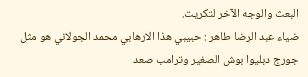البعث والوجه الآخر لتكريت.
ضياء عبد الرضا طاهر : حبيبي ھذا الارھابي محمد الجولاني ھو مثل جورج دبليوا بوش الصغير وترامب صعد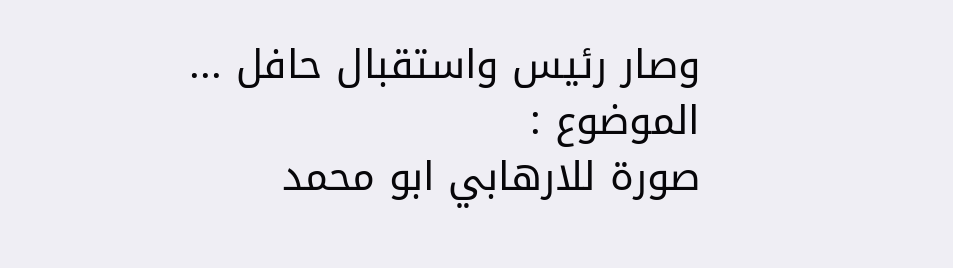وصار رئيس واستقبال حافل ...
الموضوع :
صورة للارهابي ابو محمد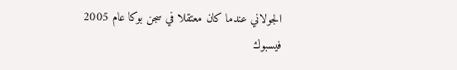الجولاني عندما كان معتقلا في سجن بوكا عام 2005
فيسبوك